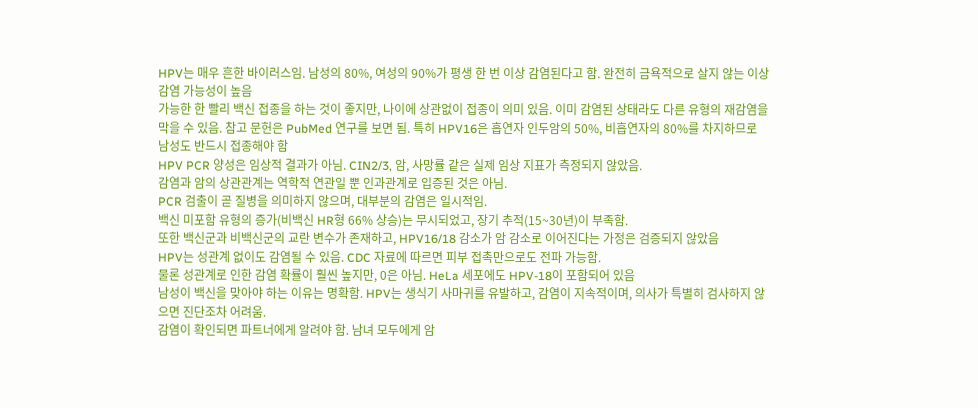HPV는 매우 흔한 바이러스임. 남성의 80%, 여성의 90%가 평생 한 번 이상 감염된다고 함. 완전히 금욕적으로 살지 않는 이상 감염 가능성이 높음
가능한 한 빨리 백신 접종을 하는 것이 좋지만, 나이에 상관없이 접종이 의미 있음. 이미 감염된 상태라도 다른 유형의 재감염을 막을 수 있음. 참고 문헌은 PubMed 연구를 보면 됨. 특히 HPV16은 흡연자 인두암의 50%, 비흡연자의 80%를 차지하므로 남성도 반드시 접종해야 함
HPV PCR 양성은 임상적 결과가 아님. CIN2/3, 암, 사망률 같은 실제 임상 지표가 측정되지 않았음.
감염과 암의 상관관계는 역학적 연관일 뿐 인과관계로 입증된 것은 아님.
PCR 검출이 곧 질병을 의미하지 않으며, 대부분의 감염은 일시적임.
백신 미포함 유형의 증가(비백신 HR형 66% 상승)는 무시되었고, 장기 추적(15~30년)이 부족함.
또한 백신군과 비백신군의 교란 변수가 존재하고, HPV16/18 감소가 암 감소로 이어진다는 가정은 검증되지 않았음
HPV는 성관계 없이도 감염될 수 있음. CDC 자료에 따르면 피부 접촉만으로도 전파 가능함.
물론 성관계로 인한 감염 확률이 훨씬 높지만, 0은 아님. HeLa 세포에도 HPV-18이 포함되어 있음
남성이 백신을 맞아야 하는 이유는 명확함. HPV는 생식기 사마귀를 유발하고, 감염이 지속적이며, 의사가 특별히 검사하지 않으면 진단조차 어려움.
감염이 확인되면 파트너에게 알려야 함. 남녀 모두에게 암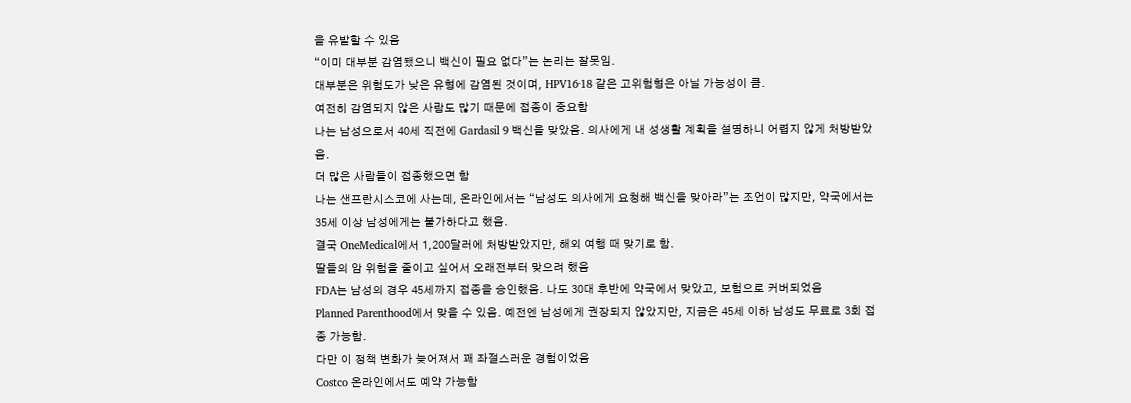을 유발할 수 있음
“이미 대부분 감염됐으니 백신이 필요 없다”는 논리는 잘못임.
대부분은 위험도가 낮은 유형에 감염된 것이며, HPV16·18 같은 고위험형은 아닐 가능성이 큼.
여전히 감염되지 않은 사람도 많기 때문에 접종이 중요함
나는 남성으로서 40세 직전에 Gardasil 9 백신을 맞았음. 의사에게 내 성생활 계획을 설명하니 어렵지 않게 처방받았음.
더 많은 사람들이 접종했으면 함
나는 샌프란시스코에 사는데, 온라인에서는 “남성도 의사에게 요청해 백신을 맞아라”는 조언이 많지만, 약국에서는 35세 이상 남성에게는 불가하다고 했음.
결국 OneMedical에서 1,200달러에 처방받았지만, 해외 여행 때 맞기로 함.
딸들의 암 위험을 줄이고 싶어서 오래전부터 맞으려 했음
FDA는 남성의 경우 45세까지 접종을 승인했음. 나도 30대 후반에 약국에서 맞았고, 보험으로 커버되었음
Planned Parenthood에서 맞을 수 있음. 예전엔 남성에게 권장되지 않았지만, 지금은 45세 이하 남성도 무료로 3회 접종 가능함.
다만 이 정책 변화가 늦어져서 꽤 좌절스러운 경험이었음
Costco 온라인에서도 예약 가능함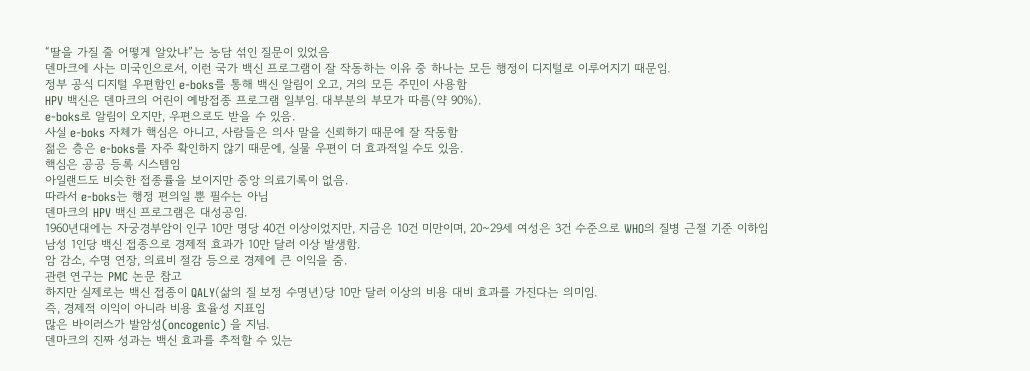“딸을 가질 줄 어떻게 알았냐”는 농담 섞인 질문이 있었음
덴마크에 사는 미국인으로서, 이런 국가 백신 프로그램이 잘 작동하는 이유 중 하나는 모든 행정이 디지털로 이루어지기 때문임.
정부 공식 디지털 우편함인 e-boks를 통해 백신 알림이 오고, 거의 모든 주민이 사용함
HPV 백신은 덴마크의 어린이 예방접종 프로그램 일부임. 대부분의 부모가 따름(약 90%).
e-boks로 알림이 오지만, 우편으로도 받을 수 있음.
사실 e-boks 자체가 핵심은 아니고, 사람들은 의사 말을 신뢰하기 때문에 잘 작동함
젊은 층은 e-boks를 자주 확인하지 않기 때문에, 실물 우편이 더 효과적일 수도 있음.
핵심은 공공 등록 시스템임
아일랜드도 비슷한 접종률을 보이지만 중앙 의료기록이 없음.
따라서 e-boks는 행정 편의일 뿐 필수는 아님
덴마크의 HPV 백신 프로그램은 대성공임.
1960년대에는 자궁경부암이 인구 10만 명당 40건 이상이었지만, 지금은 10건 미만이며, 20~29세 여성은 3건 수준으로 WHO의 질병 근절 기준 이하임
남성 1인당 백신 접종으로 경제적 효과가 10만 달러 이상 발생함.
암 감소, 수명 연장, 의료비 절감 등으로 경제에 큰 이익을 줌.
관련 연구는 PMC 논문 참고
하지만 실제로는 백신 접종이 QALY(삶의 질 보정 수명년)당 10만 달러 이상의 비용 대비 효과를 가진다는 의미임.
즉, 경제적 이익이 아니라 비용 효율성 지표임
많은 바이러스가 발암성(oncogenic) 을 지님.
덴마크의 진짜 성과는 백신 효과를 추적할 수 있는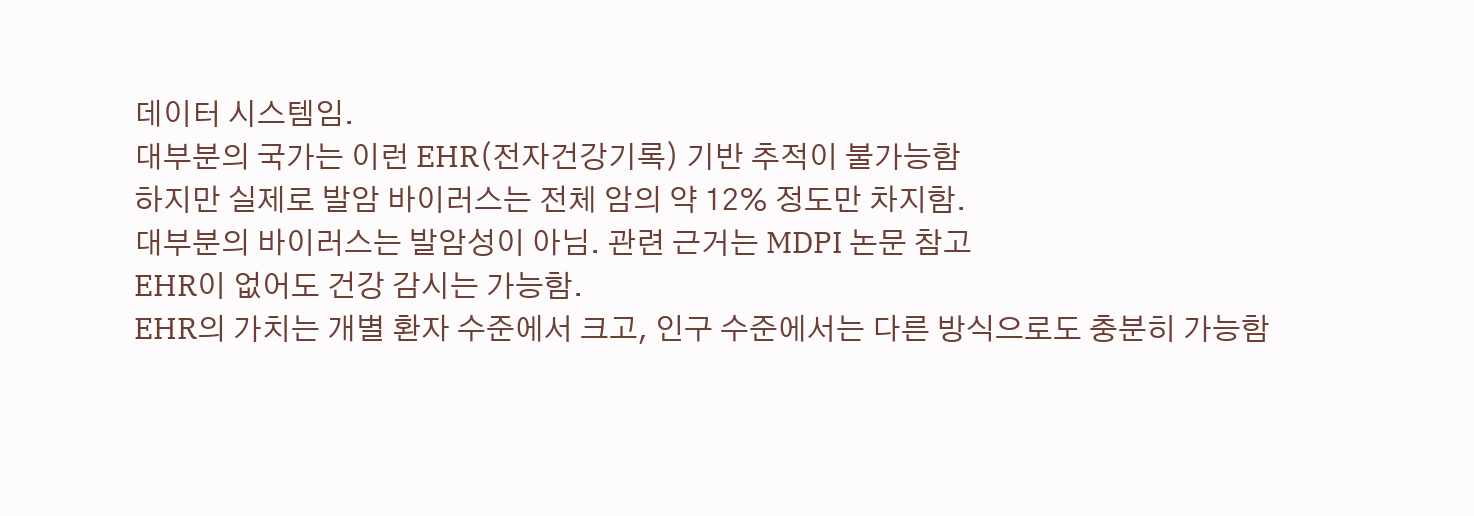데이터 시스템임.
대부분의 국가는 이런 EHR(전자건강기록) 기반 추적이 불가능함
하지만 실제로 발암 바이러스는 전체 암의 약 12% 정도만 차지함.
대부분의 바이러스는 발암성이 아님. 관련 근거는 MDPI 논문 참고
EHR이 없어도 건강 감시는 가능함.
EHR의 가치는 개별 환자 수준에서 크고, 인구 수준에서는 다른 방식으로도 충분히 가능함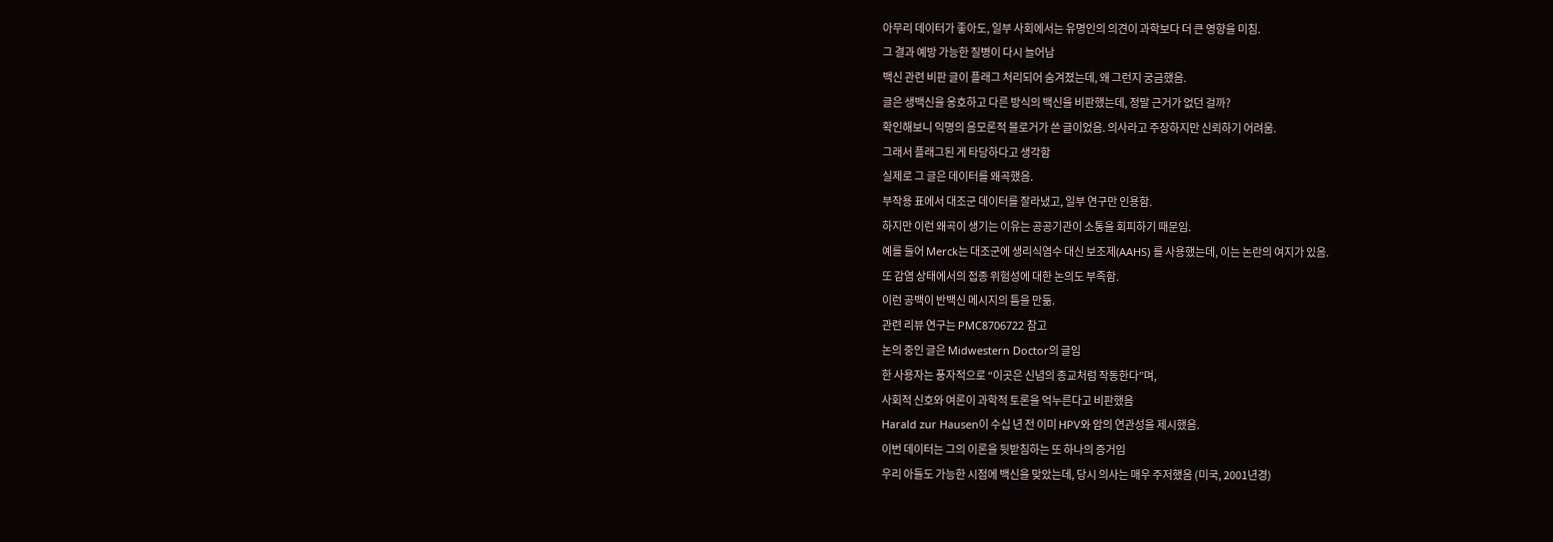아무리 데이터가 좋아도, 일부 사회에서는 유명인의 의견이 과학보다 더 큰 영향을 미침.
그 결과 예방 가능한 질병이 다시 늘어남
백신 관련 비판 글이 플래그 처리되어 숨겨졌는데, 왜 그런지 궁금했음.
글은 생백신을 옹호하고 다른 방식의 백신을 비판했는데, 정말 근거가 없던 걸까?
확인해보니 익명의 음모론적 블로거가 쓴 글이었음. 의사라고 주장하지만 신뢰하기 어려움.
그래서 플래그된 게 타당하다고 생각함
실제로 그 글은 데이터를 왜곡했음.
부작용 표에서 대조군 데이터를 잘라냈고, 일부 연구만 인용함.
하지만 이런 왜곡이 생기는 이유는 공공기관이 소통을 회피하기 때문임.
예를 들어 Merck는 대조군에 생리식염수 대신 보조제(AAHS) 를 사용했는데, 이는 논란의 여지가 있음.
또 감염 상태에서의 접종 위험성에 대한 논의도 부족함.
이런 공백이 반백신 메시지의 틈을 만듦.
관련 리뷰 연구는 PMC8706722 참고
논의 중인 글은 Midwestern Doctor의 글임
한 사용자는 풍자적으로 “이곳은 신념의 종교처럼 작동한다”며,
사회적 신호와 여론이 과학적 토론을 억누른다고 비판했음
Harald zur Hausen이 수십 년 전 이미 HPV와 암의 연관성을 제시했음.
이번 데이터는 그의 이론을 뒷받침하는 또 하나의 증거임
우리 아들도 가능한 시점에 백신을 맞았는데, 당시 의사는 매우 주저했음 (미국, 2001년경)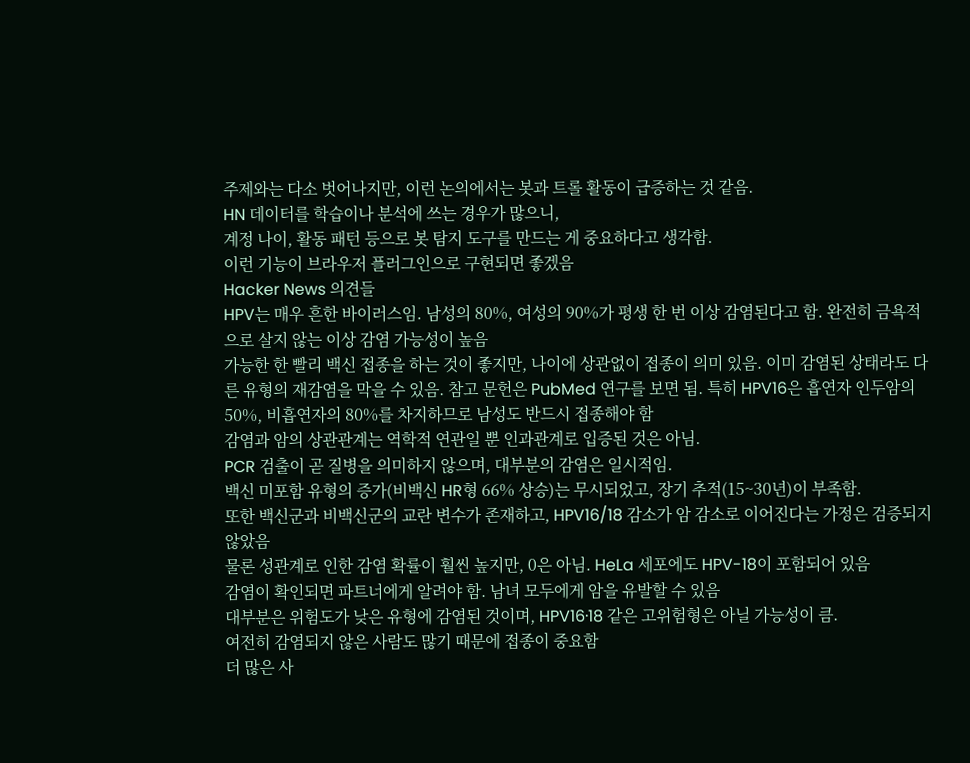주제와는 다소 벗어나지만, 이런 논의에서는 봇과 트롤 활동이 급증하는 것 같음.
HN 데이터를 학습이나 분석에 쓰는 경우가 많으니,
계정 나이, 활동 패턴 등으로 봇 탐지 도구를 만드는 게 중요하다고 생각함.
이런 기능이 브라우저 플러그인으로 구현되면 좋겠음
Hacker News 의견들
HPV는 매우 흔한 바이러스임. 남성의 80%, 여성의 90%가 평생 한 번 이상 감염된다고 함. 완전히 금욕적으로 살지 않는 이상 감염 가능성이 높음
가능한 한 빨리 백신 접종을 하는 것이 좋지만, 나이에 상관없이 접종이 의미 있음. 이미 감염된 상태라도 다른 유형의 재감염을 막을 수 있음. 참고 문헌은 PubMed 연구를 보면 됨. 특히 HPV16은 흡연자 인두암의 50%, 비흡연자의 80%를 차지하므로 남성도 반드시 접종해야 함
감염과 암의 상관관계는 역학적 연관일 뿐 인과관계로 입증된 것은 아님.
PCR 검출이 곧 질병을 의미하지 않으며, 대부분의 감염은 일시적임.
백신 미포함 유형의 증가(비백신 HR형 66% 상승)는 무시되었고, 장기 추적(15~30년)이 부족함.
또한 백신군과 비백신군의 교란 변수가 존재하고, HPV16/18 감소가 암 감소로 이어진다는 가정은 검증되지 않았음
물론 성관계로 인한 감염 확률이 훨씬 높지만, 0은 아님. HeLa 세포에도 HPV-18이 포함되어 있음
감염이 확인되면 파트너에게 알려야 함. 남녀 모두에게 암을 유발할 수 있음
대부분은 위험도가 낮은 유형에 감염된 것이며, HPV16·18 같은 고위험형은 아닐 가능성이 큼.
여전히 감염되지 않은 사람도 많기 때문에 접종이 중요함
더 많은 사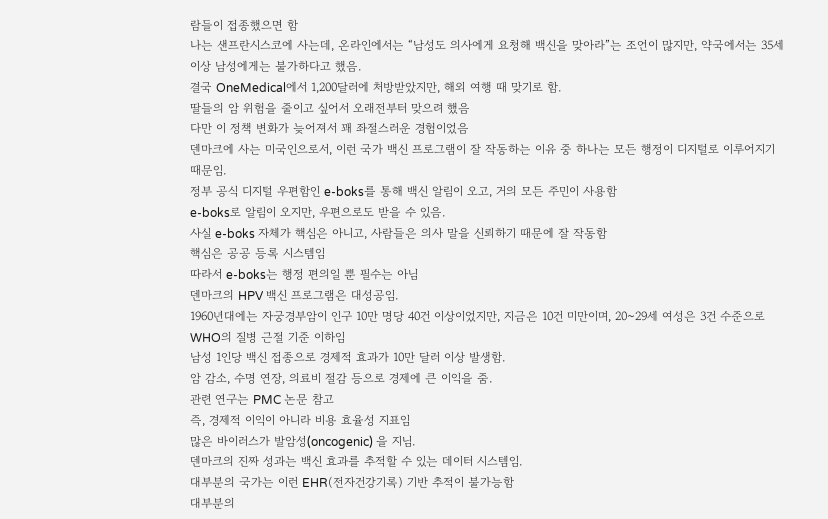람들이 접종했으면 함
나는 샌프란시스코에 사는데, 온라인에서는 “남성도 의사에게 요청해 백신을 맞아라”는 조언이 많지만, 약국에서는 35세 이상 남성에게는 불가하다고 했음.
결국 OneMedical에서 1,200달러에 처방받았지만, 해외 여행 때 맞기로 함.
딸들의 암 위험을 줄이고 싶어서 오래전부터 맞으려 했음
다만 이 정책 변화가 늦어져서 꽤 좌절스러운 경험이었음
덴마크에 사는 미국인으로서, 이런 국가 백신 프로그램이 잘 작동하는 이유 중 하나는 모든 행정이 디지털로 이루어지기 때문임.
정부 공식 디지털 우편함인 e-boks를 통해 백신 알림이 오고, 거의 모든 주민이 사용함
e-boks로 알림이 오지만, 우편으로도 받을 수 있음.
사실 e-boks 자체가 핵심은 아니고, 사람들은 의사 말을 신뢰하기 때문에 잘 작동함
핵심은 공공 등록 시스템임
따라서 e-boks는 행정 편의일 뿐 필수는 아님
덴마크의 HPV 백신 프로그램은 대성공임.
1960년대에는 자궁경부암이 인구 10만 명당 40건 이상이었지만, 지금은 10건 미만이며, 20~29세 여성은 3건 수준으로 WHO의 질병 근절 기준 이하임
남성 1인당 백신 접종으로 경제적 효과가 10만 달러 이상 발생함.
암 감소, 수명 연장, 의료비 절감 등으로 경제에 큰 이익을 줌.
관련 연구는 PMC 논문 참고
즉, 경제적 이익이 아니라 비용 효율성 지표임
많은 바이러스가 발암성(oncogenic) 을 지님.
덴마크의 진짜 성과는 백신 효과를 추적할 수 있는 데이터 시스템임.
대부분의 국가는 이런 EHR(전자건강기록) 기반 추적이 불가능함
대부분의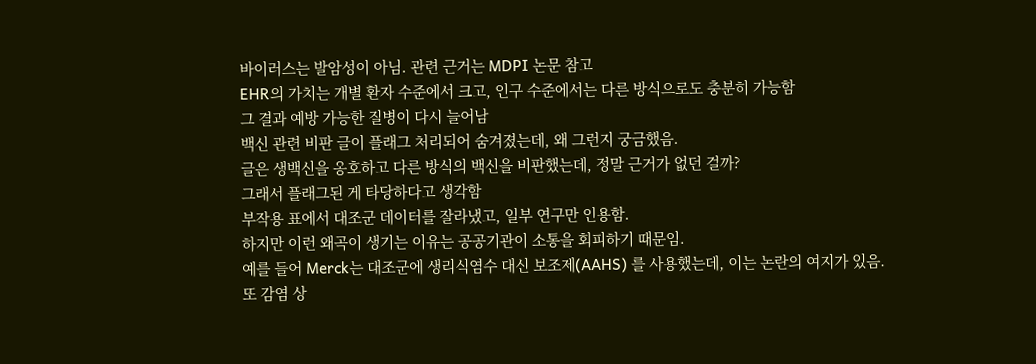바이러스는 발암성이 아님. 관련 근거는 MDPI 논문 참고
EHR의 가치는 개별 환자 수준에서 크고, 인구 수준에서는 다른 방식으로도 충분히 가능함
그 결과 예방 가능한 질병이 다시 늘어남
백신 관련 비판 글이 플래그 처리되어 숨겨졌는데, 왜 그런지 궁금했음.
글은 생백신을 옹호하고 다른 방식의 백신을 비판했는데, 정말 근거가 없던 걸까?
그래서 플래그된 게 타당하다고 생각함
부작용 표에서 대조군 데이터를 잘라냈고, 일부 연구만 인용함.
하지만 이런 왜곡이 생기는 이유는 공공기관이 소통을 회피하기 때문임.
예를 들어 Merck는 대조군에 생리식염수 대신 보조제(AAHS) 를 사용했는데, 이는 논란의 여지가 있음.
또 감염 상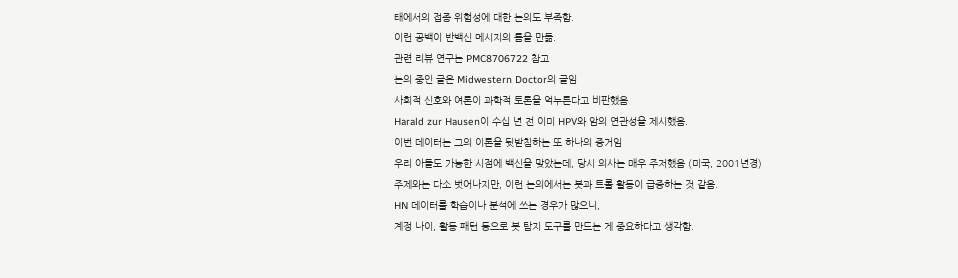태에서의 접종 위험성에 대한 논의도 부족함.
이런 공백이 반백신 메시지의 틈을 만듦.
관련 리뷰 연구는 PMC8706722 참고
논의 중인 글은 Midwestern Doctor의 글임
사회적 신호와 여론이 과학적 토론을 억누른다고 비판했음
Harald zur Hausen이 수십 년 전 이미 HPV와 암의 연관성을 제시했음.
이번 데이터는 그의 이론을 뒷받침하는 또 하나의 증거임
우리 아들도 가능한 시점에 백신을 맞았는데, 당시 의사는 매우 주저했음 (미국, 2001년경)
주제와는 다소 벗어나지만, 이런 논의에서는 봇과 트롤 활동이 급증하는 것 같음.
HN 데이터를 학습이나 분석에 쓰는 경우가 많으니,
계정 나이, 활동 패턴 등으로 봇 탐지 도구를 만드는 게 중요하다고 생각함.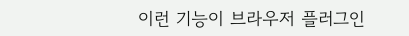이런 기능이 브라우저 플러그인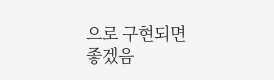으로 구현되면 좋겠음